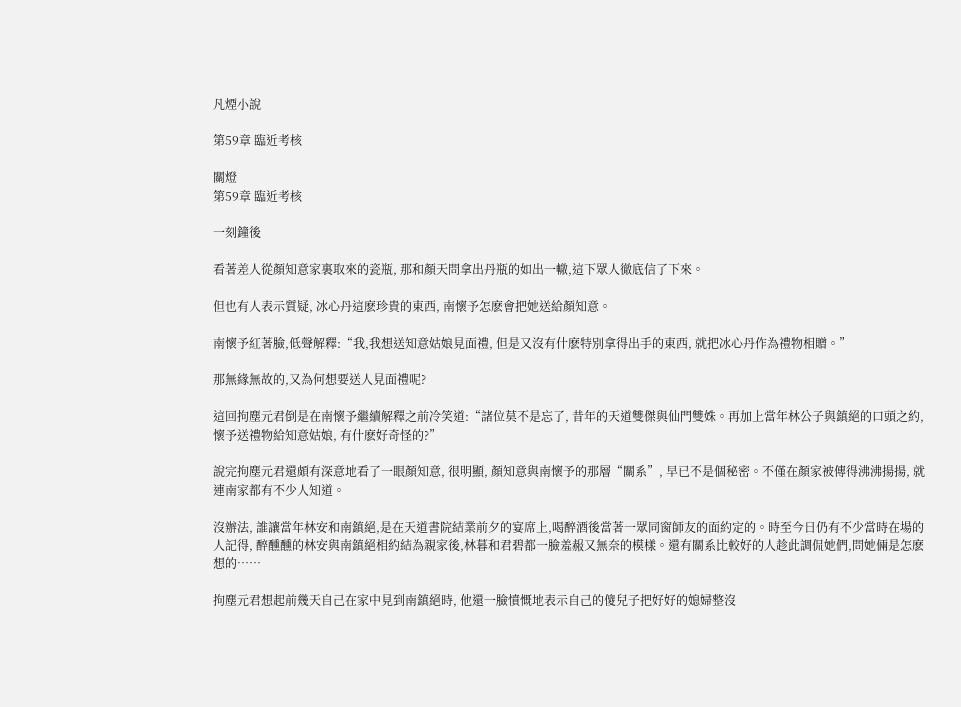凡煙小說

第59章 臨近考核

關燈
第59章 臨近考核

一刻鐘後

看著差人從顏知意家裏取來的瓷瓶, 那和顏天問拿出丹瓶的如出一轍,這下眾人徹底信了下來。

但也有人表示質疑, 冰心丹這麽珍貴的東西, 南懷予怎麽會把她送給顏知意。

南懷予紅著臉,低聲解釋:“我,我想送知意姑娘見面禮, 但是又沒有什麽特別拿得出手的東西, 就把冰心丹作為禮物相贈。”

那無緣無故的,又為何想要送人見面禮呢?

這回拘塵元君倒是在南懷予繼續解釋之前冷笑道:“諸位莫不是忘了, 昔年的天道雙傑與仙門雙姝。再加上當年林公子與鎮絕的口頭之約,懷予送禮物給知意姑娘, 有什麽好奇怪的?”

說完拘塵元君還頗有深意地看了一眼顏知意, 很明顯, 顏知意與南懷予的那層“關系”, 早已不是個秘密。不僅在顏家被傳得沸沸揚揚, 就連南家都有不少人知道。

沒辦法, 誰讓當年林安和南鎮絕,是在天道書院結業前夕的宴席上,喝醉酒後當著一眾同窗師友的面約定的。時至今日仍有不少當時在場的人記得, 醉醺醺的林安與南鎮絕相約結為親家後,林暮和君碧都一臉羞赧又無奈的模樣。還有關系比較好的人趁此調侃她們,問她倆是怎麽想的……

拘塵元君想起前幾天自己在家中見到南鎮絕時, 他還一臉憤慨地表示自己的傻兒子把好好的媳婦整沒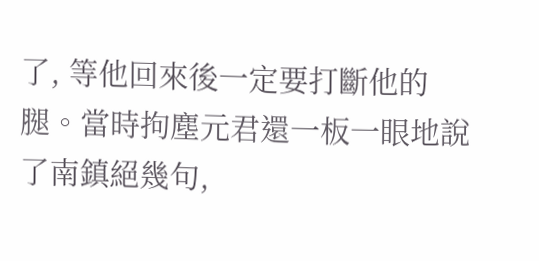了, 等他回來後一定要打斷他的腿。當時拘塵元君還一板一眼地說了南鎮絕幾句,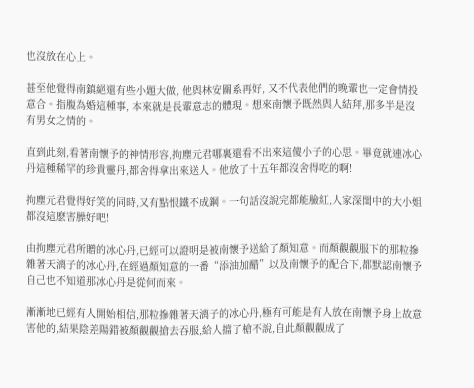也沒放在心上。

甚至他覺得南鎮絕還有些小題大做, 他與林安關系再好, 又不代表他們的晚輩也一定會情投意合。指腹為婚這種事, 本來就是長輩意志的體現。想來南懷予既然與人結拜,那多半是沒有男女之情的。

直到此刻,看著南懷予的神情形容,拘塵元君哪裏還看不出來這傻小子的心思。畢竟就連冰心丹這種稀罕的珍貴靈丹,都舍得拿出來送人。他放了十五年都沒舍得吃的啊!

拘塵元君覺得好笑的同時,又有點恨鐵不成鋼。一句話沒說完都能臉紅,人家深閨中的大小姐都沒這麽害臊好吧!

由拘塵元君所贈的冰心丹,已經可以證明是被南懷予送給了顏知意。而顏觀觀服下的那粒摻雜著天漓子的冰心丹,在經過顏知意的一番“添油加醋”以及南懷予的配合下,都默認南懷予自己也不知道那冰心丹是從何而來。

漸漸地已經有人開始相信,那粒摻雜著天漓子的冰心丹,極有可能是有人放在南懷予身上故意害他的,結果陰差陽錯被顏觀觀搶去吞服,給人擋了槍不說,自此顏觀觀成了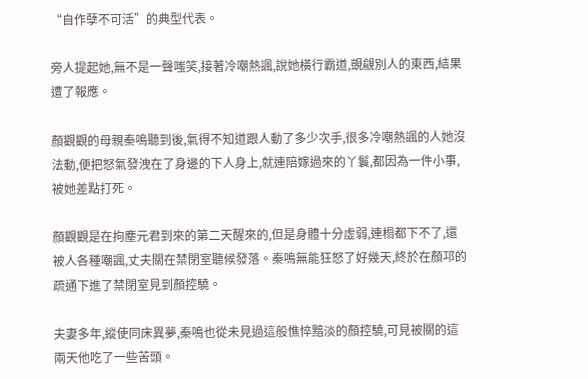“自作孽不可活”的典型代表。

旁人提起她,無不是一聲嗤笑,接著冷嘲熱諷,說她橫行霸道,覬覦別人的東西,結果遭了報應。

顏觀觀的母親秦鳴聽到後,氣得不知道跟人動了多少次手,很多冷嘲熱諷的人她沒法動,便把怒氣發洩在了身邊的下人身上,就連陪嫁過來的丫鬟,都因為一件小事,被她差點打死。

顏觀觀是在拘塵元君到來的第二天醒來的,但是身體十分虛弱,連榻都下不了,還被人各種嘲諷,丈夫關在禁閉室聽候發落。秦鳴無能狂怒了好幾天,終於在顏邛的疏通下進了禁閉室見到顏控驍。

夫妻多年,縱使同床異夢,秦鳴也從未見過這般憔悴黯淡的顏控驍,可見被關的這兩天他吃了一些苦頭。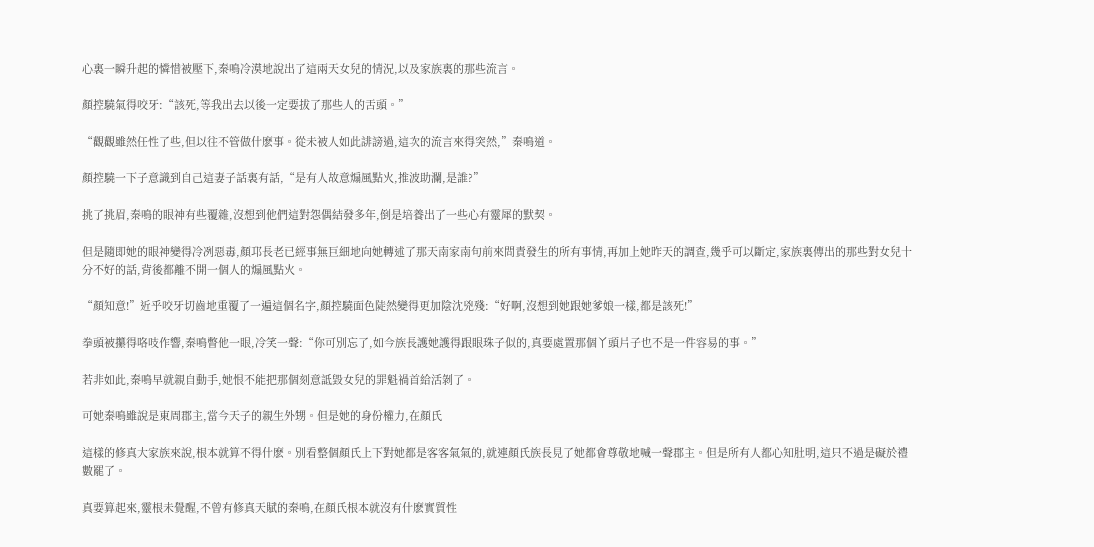心裏一瞬升起的憐惜被壓下,秦鳴冷漠地說出了這兩天女兒的情況,以及家族裏的那些流言。

顏控驍氣得咬牙:“該死,等我出去以後一定要拔了那些人的舌頭。”

“觀觀雖然任性了些,但以往不管做什麽事。從未被人如此誹謗過,這次的流言來得突然,”秦鳴道。

顏控驍一下子意識到自己這妻子話裏有話,“是有人故意煽風點火,推波助瀾,是誰?”

挑了挑眉,秦鳴的眼神有些覆雜,沒想到他們這對怨偶結發多年,倒是培養出了一些心有靈犀的默契。

但是隨即她的眼神變得冷冽惡毒,顏邛長老已經事無巨細地向她轉述了那天南家南句前來問責發生的所有事情,再加上她昨天的調查,幾乎可以斷定,家族裏傳出的那些對女兒十分不好的話,背後都離不開一個人的煽風點火。

“顏知意!”近乎咬牙切齒地重覆了一遍這個名字,顏控驍面色陡然變得更加陰沈兇殘:“好啊,沒想到她跟她爹娘一樣,都是該死!”

拳頭被攥得咯吱作響,秦鳴瞥他一眼,冷笑一聲:“你可別忘了,如今族長護她護得跟眼珠子似的,真要處置那個丫頭片子也不是一件容易的事。”

若非如此,秦鳴早就親自動手,她恨不能把那個刻意詆毀女兒的罪魁禍首給活剝了。

可她秦鳴雖說是東周郡主,當今天子的親生外甥。但是她的身份權力,在顏氏

這樣的修真大家族來說,根本就算不得什麽。別看整個顏氏上下對她都是客客氣氣的,就連顏氏族長見了她都會尊敬地喊一聲郡主。但是所有人都心知肚明,這只不過是礙於禮數罷了。

真要算起來,靈根未覺醒,不曾有修真天賦的秦鳴,在顏氏根本就沒有什麽實質性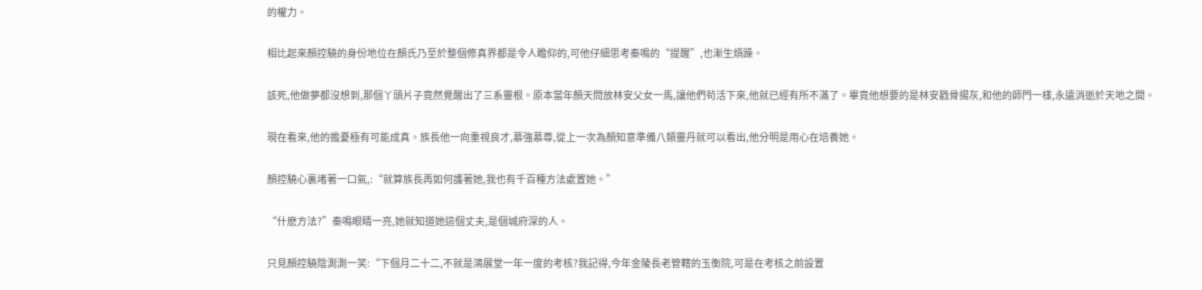的權力。

相比起來顏控驍的身份地位在顏氏乃至於整個修真界都是令人瞻仰的,可他仔細思考秦鳴的“提醒”,也漸生煩躁。

該死,他做夢都沒想到,那個丫頭片子竟然覺醒出了三系靈根。原本當年顏天問放林安父女一馬,讓他們茍活下來,他就已經有所不滿了。畢竟他想要的是林安戳骨揚灰,和他的師門一樣,永遠消逝於天地之間。

現在看來,他的擔憂極有可能成真。族長他一向重視良才,慕強慕尊,從上一次為顏知意準備八類靈丹就可以看出,他分明是用心在培養她。

顏控驍心裏堵著一口氣,:“就算族長再如何護著她,我也有千百種方法處置她。”

“什麽方法?”秦鳴眼睛一亮,她就知道她這個丈夫,是個城府深的人。

只見顏控驍陰測測一笑:“下個月二十二,不就是鴻展堂一年一度的考核?我記得,今年金陵長老管轄的玉衡院,可是在考核之前設置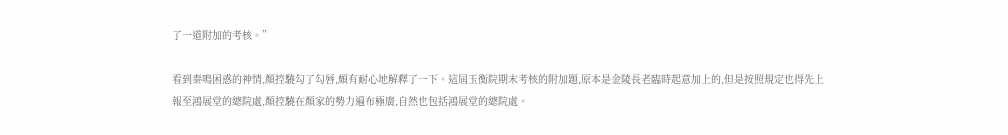了一道附加的考核。”

看到秦鳴困惑的神情,顏控驍勾了勾唇,頗有耐心地解釋了一下。這屆玉衡院期末考核的附加題,原本是金陵長老臨時起意加上的,但是按照規定也得先上報至鴻展堂的總院處,顏控驍在顏家的勢力遍布極廣,自然也包括鴻展堂的總院處。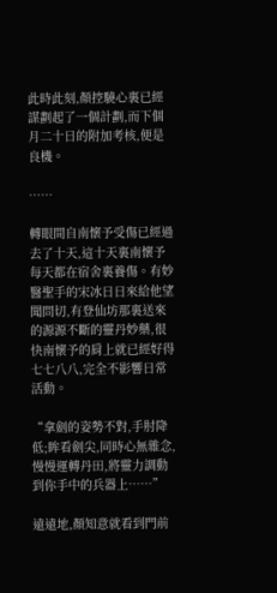此時此刻,顏控驍心裏已經謀劃起了一個計劃,而下個月二十日的附加考核,便是良機。

……

轉眼間自南懷予受傷已經過去了十天,這十天裏南懷予每天都在宿舍裏養傷。有妙醫聖手的宋冰日日來給他望聞問切,有登仙坊那裏送來的源源不斷的靈丹妙藥,很快南懷予的肩上就已經好得七七八八,完全不影響日常活動。

“拿劍的姿勢不對,手肘降低;眸看劍尖,同時心無雜念,慢慢運轉丹田,將靈力調動到你手中的兵器上……”

遠遠地,顏知意就看到門前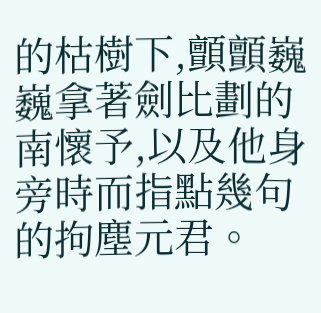的枯樹下,顫顫巍巍拿著劍比劃的南懷予,以及他身旁時而指點幾句的拘塵元君。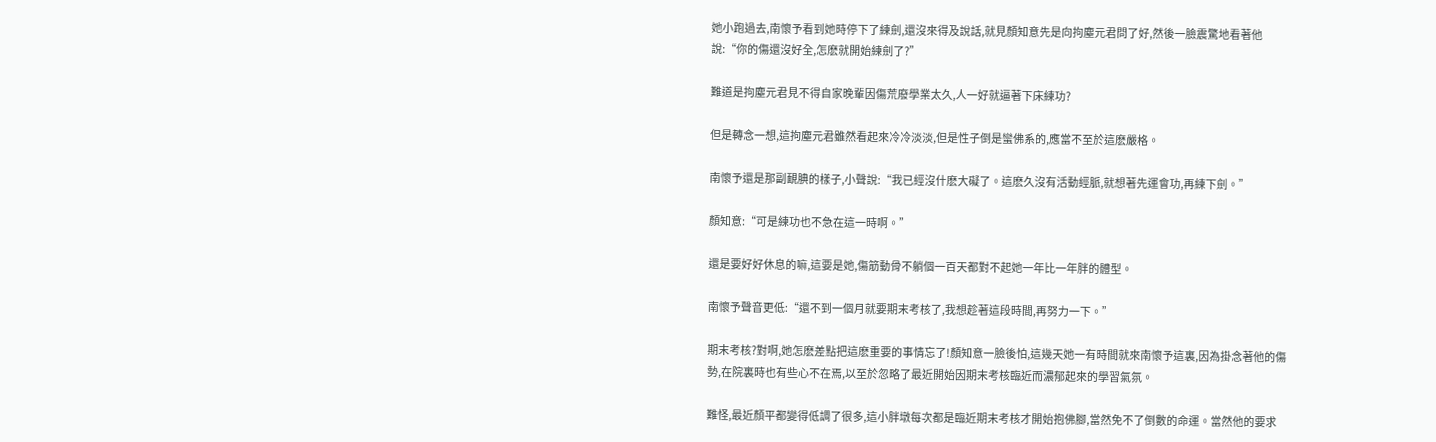她小跑過去,南懷予看到她時停下了練劍,還沒來得及說話,就見顏知意先是向拘塵元君問了好,然後一臉震驚地看著他說:“你的傷還沒好全,怎麽就開始練劍了?”

難道是拘塵元君見不得自家晚輩因傷荒廢學業太久,人一好就逼著下床練功?

但是轉念一想,這拘塵元君雖然看起來冷冷淡淡,但是性子倒是蠻佛系的,應當不至於這麽嚴格。

南懷予還是那副靦腆的樣子,小聲說:“我已經沒什麽大礙了。這麽久沒有活動經脈,就想著先運會功,再練下劍。”

顏知意:“可是練功也不急在這一時啊。”

還是要好好休息的嘛,這要是她,傷筋動骨不躺個一百天都對不起她一年比一年胖的體型。

南懷予聲音更低:“還不到一個月就要期末考核了,我想趁著這段時間,再努力一下。”

期末考核?對啊,她怎麽差點把這麽重要的事情忘了!顏知意一臉後怕,這幾天她一有時間就來南懷予這裏,因為掛念著他的傷勢,在院裏時也有些心不在焉,以至於忽略了最近開始因期末考核臨近而濃郁起來的學習氣氛。

難怪,最近顏平都變得低調了很多,這小胖墩每次都是臨近期末考核才開始抱佛腳,當然免不了倒數的命運。當然他的要求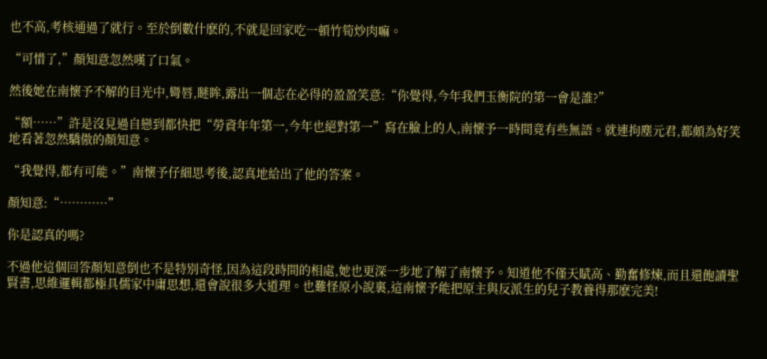也不高,考核通過了就行。至於倒數什麽的,不就是回家吃一頓竹筍炒肉嘛。

“可惜了,”顏知意忽然嘆了口氣。

然後她在南懷予不解的目光中,彎唇,瞇眸,露出一個志在必得的盈盈笑意:“你覺得,今年我們玉衡院的第一會是誰?”

“額……”許是沒見過自戀到都快把“勞資年年第一,今年也絕對第一”寫在臉上的人,南懷予一時間竟有些無語。就連拘塵元君,都頗為好笑地看著忽然驕傲的顏知意。

“我覺得,都有可能。”南懷予仔細思考後,認真地給出了他的答案。

顏知意:“…………”

你是認真的嗎?

不過他這個回答顏知意倒也不是特別奇怪,因為這段時間的相處,她也更深一步地了解了南懷予。知道他不僅天賦高、勤奮修煉,而且還飽讀聖賢書,思維邏輯都極具儒家中庸思想,還會說很多大道理。也難怪原小說裏,這南懷予能把原主與反派生的兒子教養得那麽完美!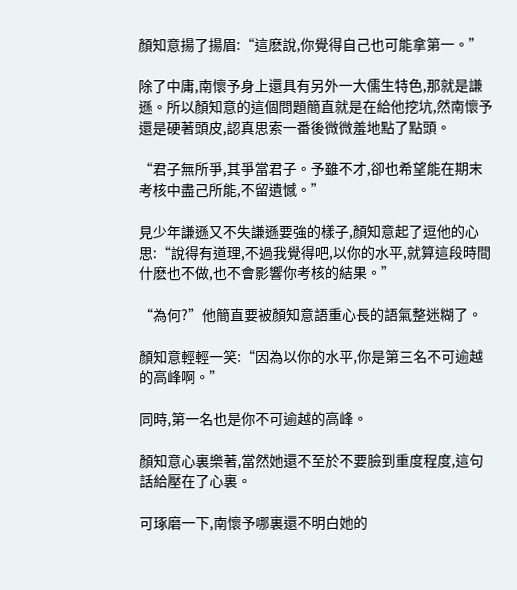顏知意揚了揚眉:“這麽說,你覺得自己也可能拿第一。”

除了中庸,南懷予身上還具有另外一大儒生特色,那就是謙遜。所以顏知意的這個問題簡直就是在給他挖坑,然南懷予還是硬著頭皮,認真思索一番後微微羞地點了點頭。

“君子無所爭,其爭當君子。予雖不才,卻也希望能在期末考核中盡己所能,不留遺憾。”

見少年謙遜又不失謙遜要強的樣子,顏知意起了逗他的心思:“說得有道理,不過我覺得吧,以你的水平,就算這段時間什麽也不做,也不會影響你考核的結果。”

“為何?”他簡直要被顏知意語重心長的語氣整迷糊了。

顏知意輕輕一笑:“因為以你的水平,你是第三名不可逾越的高峰啊。”

同時,第一名也是你不可逾越的高峰。

顏知意心裏樂著,當然她還不至於不要臉到重度程度,這句話給壓在了心裏。

可琢磨一下,南懷予哪裏還不明白她的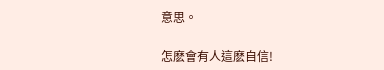意思。

怎麽會有人這麽自信!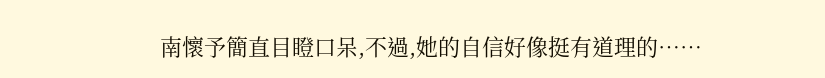南懷予簡直目瞪口呆,不過,她的自信好像挺有道理的……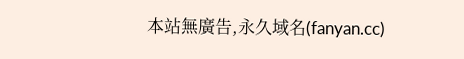本站無廣告,永久域名(fanyan.cc)